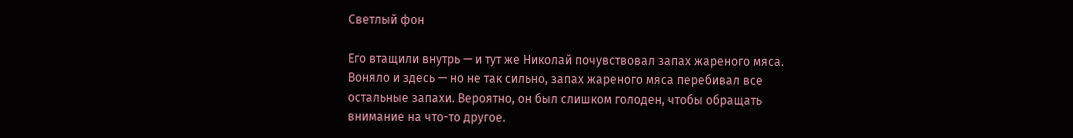Светлый фон

Его втащили внутрь — и тут же Николай почувствовал запах жареного мяса. Воняло и здесь — но не так сильно, запах жареного мяса перебивал все остальные запахи. Вероятно, он был слишком голоден, чтобы обращать внимание на что-то другое.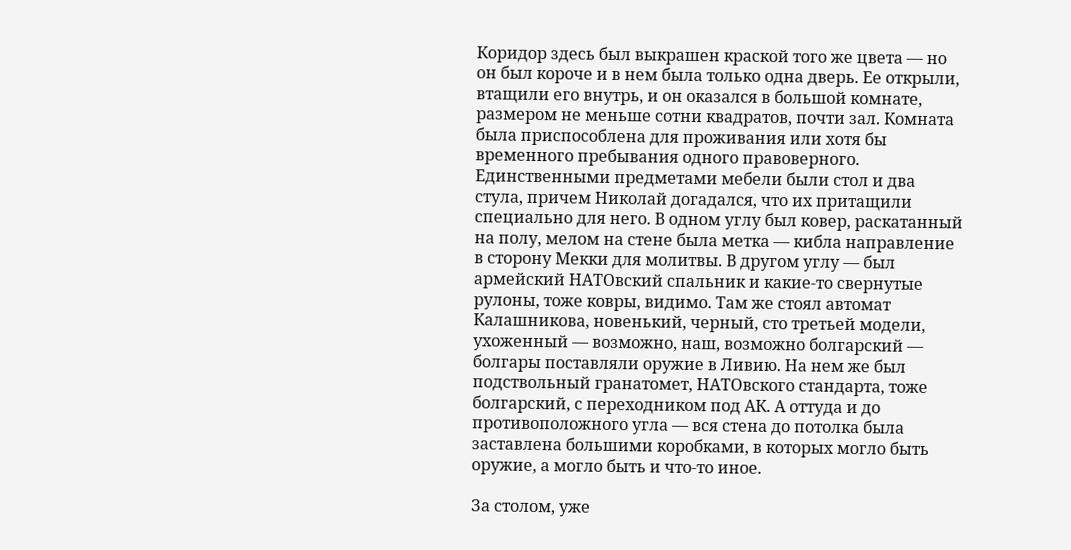Коридор здесь был выкрашен краской того же цвета — но он был короче и в нем была только одна дверь. Ее открыли, втащили его внутрь, и он оказался в большой комнате, размером не меньше сотни квадратов, почти зал. Комната была приспособлена для проживания или хотя бы временного пребывания одного правоверного. Единственными предметами мебели были стол и два стула, причем Николай догадался, что их притащили специально для него. В одном углу был ковер, раскатанный на полу, мелом на стене была метка — кибла направление в сторону Мекки для молитвы. В другом углу — был армейский НАТОвский спальник и какие-то свернутые рулоны, тоже ковры, видимо. Там же стоял автомат Калашникова, новенький, черный, сто третьей модели, ухоженный — возможно, наш, возможно болгарский — болгары поставляли оружие в Ливию. На нем же был подствольный гранатомет, НАТОвского стандарта, тоже болгарский, с переходником под АК. А оттуда и до противоположного угла — вся стена до потолка была заставлена большими коробками, в которых могло быть оружие, а могло быть и что-то иное.

За столом, уже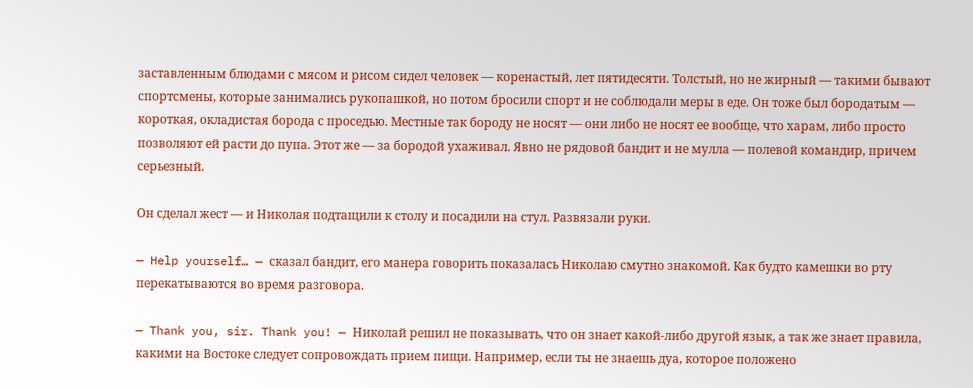заставленным блюдами с мясом и рисом сидел человек — коренастый, лет пятидесяти. Толстый, но не жирный — такими бывают спортсмены, которые занимались рукопашкой, но потом бросили спорт и не соблюдали меры в еде. Он тоже был бородатым — короткая, окладистая борода с проседью. Местные так бороду не носят — они либо не носят ее вообще, что харам, либо просто позволяют ей расти до пупа. Этот же — за бородой ухаживал. Явно не рядовой бандит и не мулла — полевой командир, причем серьезный.

Он сделал жест — и Николая подтащили к столу и посадили на стул. Развязали руки.

— Help yourself… — сказал бандит, его манера говорить показалась Николаю смутно знакомой. Как будто камешки во рту перекатываются во время разговора.

— Thank you, sir. Thank you! — Николай решил не показывать, что он знает какой-либо другой язык, а так же знает правила, какими на Востоке следует сопровождать прием пищи. Например, если ты не знаешь дуа, которое положено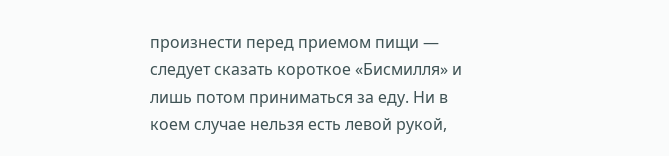произнести перед приемом пищи — следует сказать короткое «Бисмилля» и лишь потом приниматься за еду. Ни в коем случае нельзя есть левой рукой,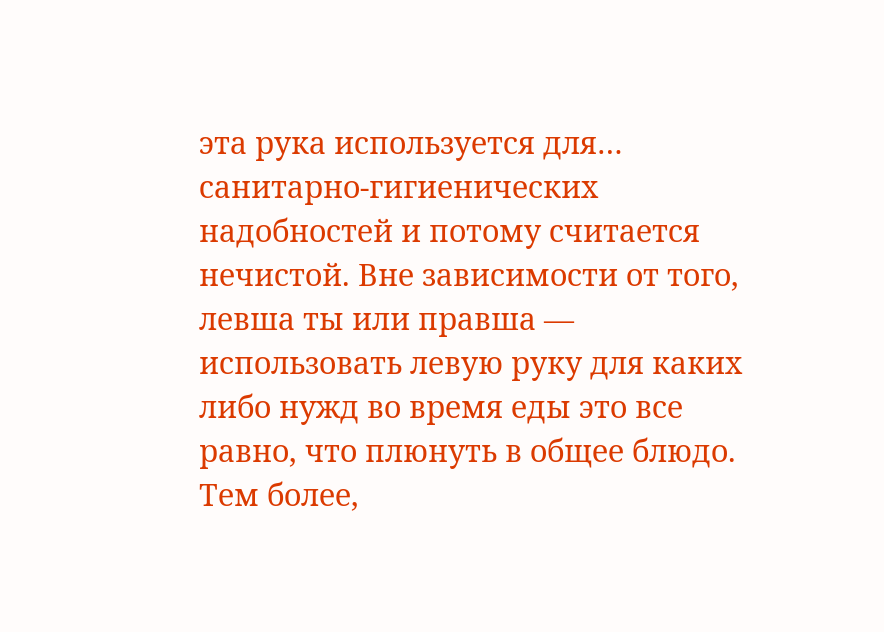эта рука используется для… санитарно-гигиенических надобностей и потому считается нечистой. Вне зависимости от того, левша ты или правша — использовать левую руку для каких либо нужд во время еды это все равно, что плюнуть в общее блюдо. Тем более,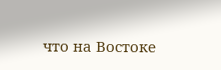что на Востоке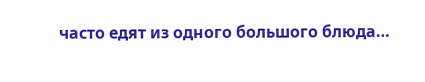часто едят из одного большого блюда…